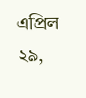এপ্রিল ২৯,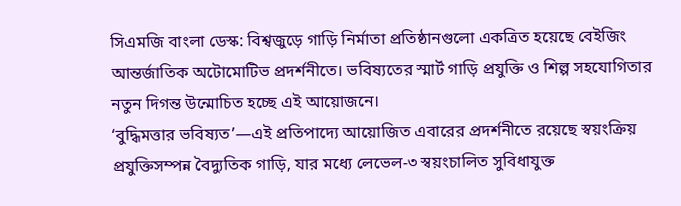সিএমজি বাংলা ডেস্ক: বিশ্বজুড়ে গাড়ি নির্মাতা প্রতিষ্ঠানগুলো একত্রিত হয়েছে বেইজিং আন্তর্জাতিক অটোমোটিভ প্রদর্শনীতে। ভবিষ্যতের স্মার্ট গাড়ি প্রযুক্তি ও শিল্প সহযোগিতার নতুন দিগন্ত উন্মোচিত হচ্ছে এই আয়োজনে।
‘বুদ্ধিমত্তার ভবিষ্যত’—এই প্রতিপাদ্যে আয়োজিত এবারের প্রদর্শনীতে রয়েছে স্বয়ংক্রিয় প্রযুক্তিসম্পন্ন বৈদ্যুতিক গাড়ি, যার মধ্যে লেভেল-৩ স্বয়ংচালিত সুবিধাযুক্ত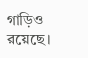গাড়িও রয়েছে।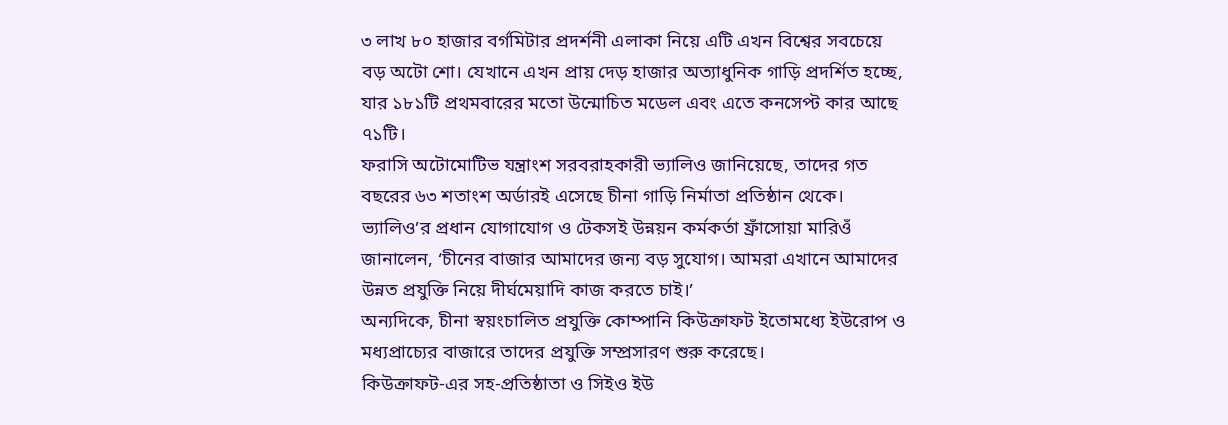৩ লাখ ৮০ হাজার বর্গমিটার প্রদর্শনী এলাকা নিয়ে এটি এখন বিশ্বের সবচেয়ে বড় অটো শো। যেখানে এখন প্রায় দেড় হাজার অত্যাধুনিক গাড়ি প্রদর্শিত হচ্ছে, যার ১৮১টি প্রথমবারের মতো উন্মোচিত মডেল এবং এতে কনসেপ্ট কার আছে ৭১টি।
ফরাসি অটোমোটিভ যন্ত্রাংশ সরবরাহকারী ভ্যালিও জানিয়েছে, তাদের গত বছরের ৬৩ শতাংশ অর্ডারই এসেছে চীনা গাড়ি নির্মাতা প্রতিষ্ঠান থেকে।
ভ্যালিও’র প্রধান যোগাযোগ ও টেকসই উন্নয়ন কর্মকর্তা ফ্রাঁসোয়া মারিওঁ জানালেন, ‘চীনের বাজার আমাদের জন্য বড় সুযোগ। আমরা এখানে আমাদের উন্নত প্রযুক্তি নিয়ে দীর্ঘমেয়াদি কাজ করতে চাই।’
অন্যদিকে, চীনা স্বয়ংচালিত প্রযুক্তি কোম্পানি কিউক্রাফট ইতোমধ্যে ইউরোপ ও মধ্যপ্রাচ্যের বাজারে তাদের প্রযুক্তি সম্প্রসারণ শুরু করেছে।
কিউক্রাফট-এর সহ-প্রতিষ্ঠাতা ও সিইও ইউ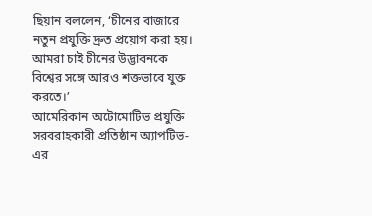ছিয়ান বললেন, ‘চীনের বাজারে নতুন প্রযুক্তি দ্রুত প্রয়োগ করা হয়। আমরা চাই চীনের উদ্ভাবনকে বিশ্বের সঙ্গে আরও শক্তভাবে যুক্ত করতে।’
আমেরিকান অটোমোটিভ প্রযুক্তি সরবরাহকারী প্রতিষ্ঠান অ্যাপটিভ-এর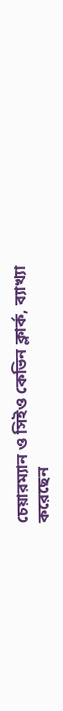চেয়ারম্যান ও সিইও কেভিন ক্লার্ক, ব্যাখ্যা করেছেন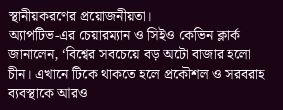স্থানীয়করণের প্রয়োজনীয়তা।
অ্যাপটিভ-এর চেয়ারম্যান ও সিইও কেভিন ক্লার্ক জানালেন, ‘বিশ্বের সবচেয়ে বড় অটো বাজার হলো চীন। এখানে টিকে থাকতে হলে প্রকৌশল ও সরবরাহ ব্যবস্থাকে আরও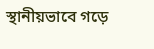স্থানীয়ভাবে গড়ে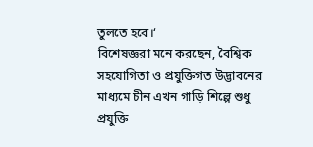তুলতে হবে।‘
বিশেষজ্ঞরা মনে করছেন, বৈশ্বিক সহযোগিতা ও প্রযুক্তিগত উদ্ভাবনের মাধ্যমে চীন এখন গাড়ি শিল্পে শুধু প্রযুক্তি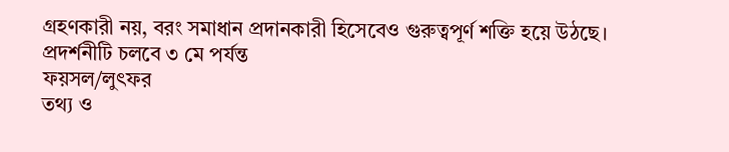গ্রহণকারী নয়, বরং সমাধান প্রদানকারী হিসেবেও গুরুত্বপূর্ণ শক্তি হয়ে উঠছে।
প্রদর্শনীটি চলবে ৩ মে পর্যন্ত
ফয়সল/লুৎফর
তথ্য ও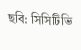ছবি: সিসিটিভি